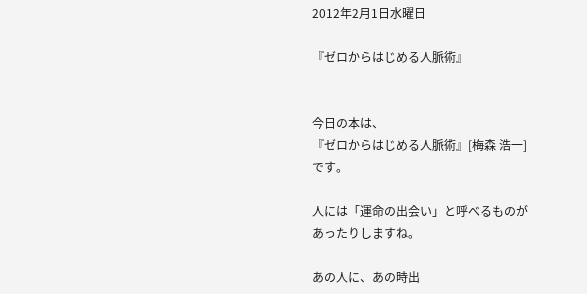2012年2月1日水曜日

『ゼロからはじめる人脈術』


今日の本は、
『ゼロからはじめる人脈術』[梅森 浩一]
です。

人には「運命の出会い」と呼べるものが
あったりしますね。

あの人に、あの時出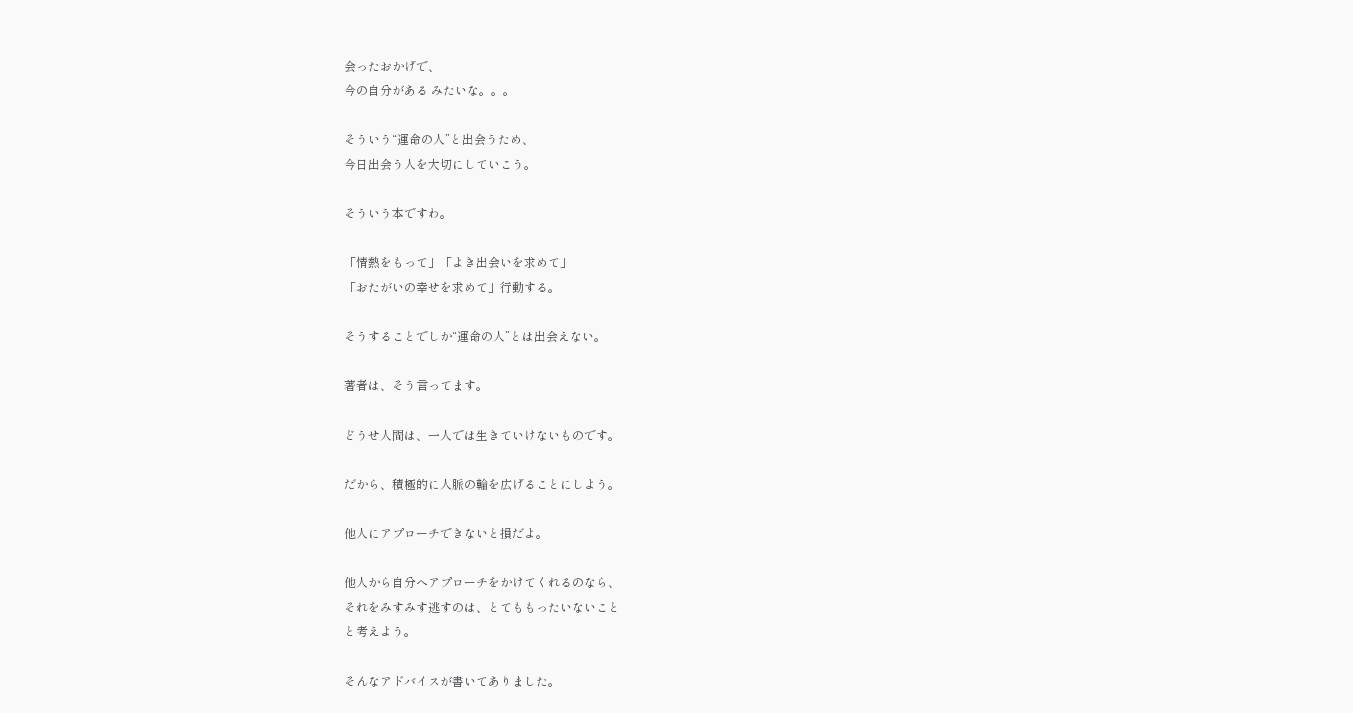会ったおかげで、
今の自分がある みたいな。。。

そういう“運命の人”と出会うため、
今日出会う人を大切にしていこう。

そういう本ですわ。

「情熱をもって」「よき出会いを求めて」
「おたがいの幸せを求めて」行動する。

そうすることでしか“運命の人”とは出会えない。

著者は、そう言ってます。

どうせ人間は、一人では生きていけないものです。

だから、積極的に人脈の輪を広げることにしよう。

他人にアプローチできないと損だよ。

他人から自分へアプローチをかけてくれるのなら、
それをみすみす逃すのは、とてももったいないこと
と考えよう。

そんなアドバイスが書いてありました。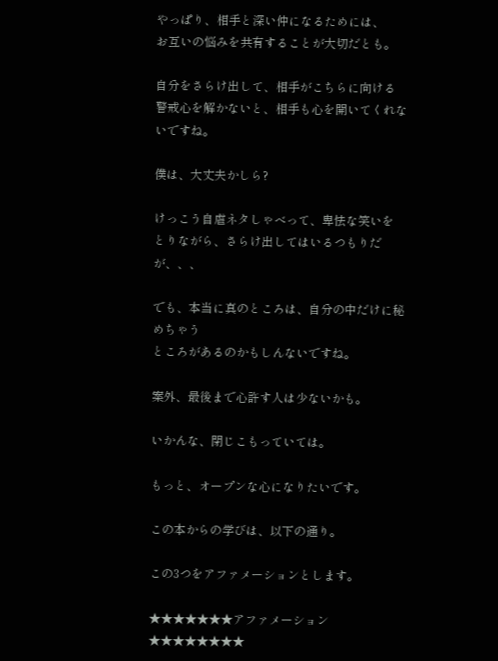やっぱり、相手と深い仲になるためには、
お互いの悩みを共有することが大切だとも。

自分をさらけ出して、相手がこちらに向ける
警戒心を解かないと、相手も心を開いてくれないですね。

僕は、大丈夫かしら?

けっこう自虐ネタしゃべって、卑怯な笑いを
とりながら、さらけ出してはいるつもりだが、、、

でも、本当に真のところは、自分の中だけに秘めちゃう
ところがあるのかもしんないですね。

案外、最後まで心許す人は少ないかも。

いかんな、閉じこもっていては。

もっと、オープンな心になりたいです。

この本からの学びは、以下の通り。

この3つをアファメーションとします。

★★★★★★★アファメーション★★★★★★★★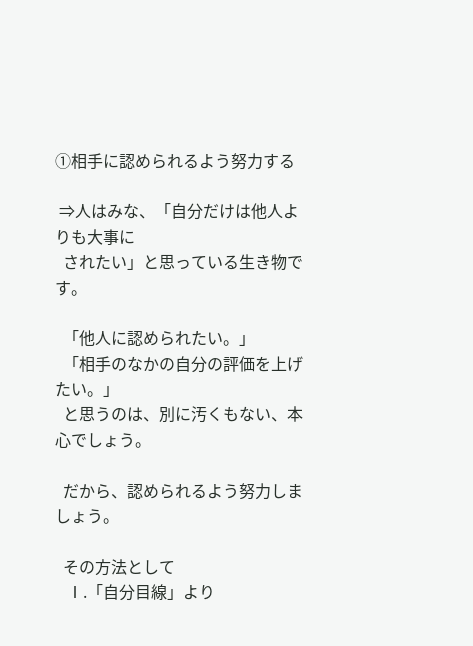①相手に認められるよう努力する

 ⇒人はみな、「自分だけは他人よりも大事に
  されたい」と思っている生き物です。

  「他人に認められたい。」
  「相手のなかの自分の評価を上げたい。」
  と思うのは、別に汚くもない、本心でしょう。

  だから、認められるよう努力しましょう。

  その方法として
   Ⅰ.「自分目線」より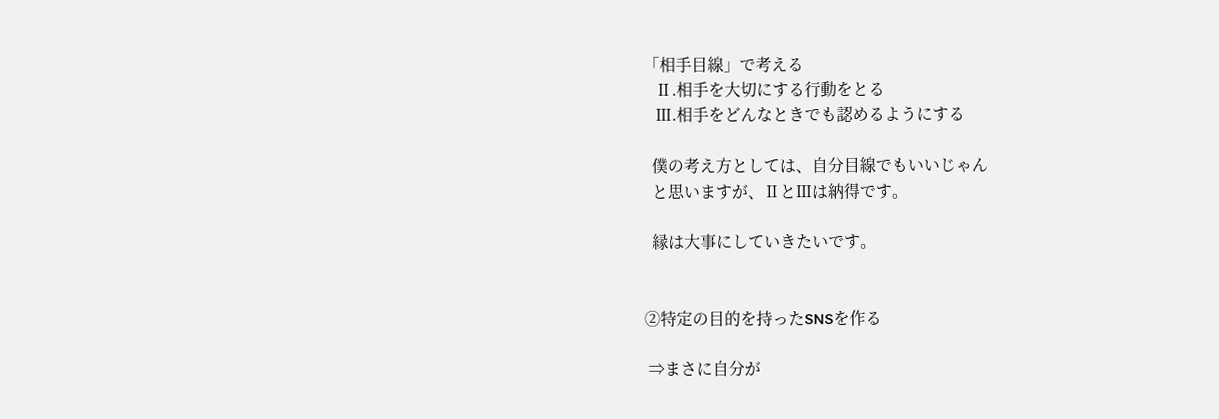「相手目線」で考える
   Ⅱ.相手を大切にする行動をとる
   Ⅲ.相手をどんなときでも認めるようにする

  僕の考え方としては、自分目線でもいいじゃん
  と思いますが、ⅡとⅢは納得です。

  縁は大事にしていきたいです。


②特定の目的を持ったSNSを作る

 ⇒まさに自分が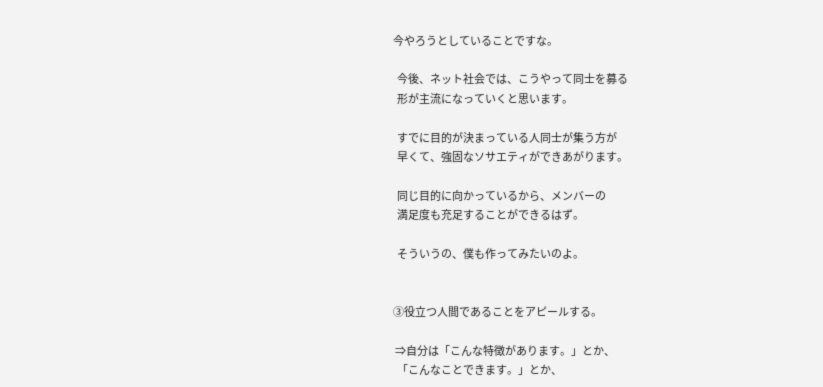今やろうとしていることですな。

  今後、ネット社会では、こうやって同士を募る
  形が主流になっていくと思います。

  すでに目的が決まっている人同士が集う方が
  早くて、強固なソサエティができあがります。

  同じ目的に向かっているから、メンバーの
  満足度も充足することができるはず。

  そういうの、僕も作ってみたいのよ。


③役立つ人間であることをアピールする。

 ⇒自分は「こんな特徴があります。」とか、
  「こんなことできます。」とか、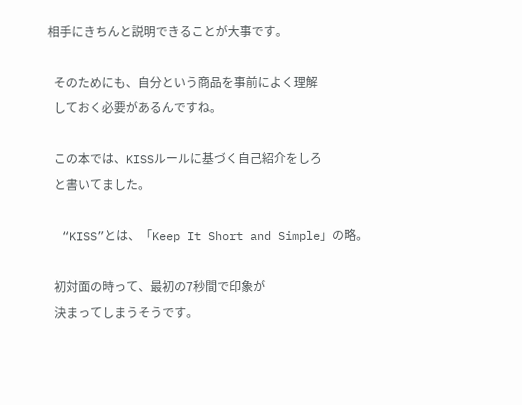相手にきちんと説明できることが大事です。

  そのためにも、自分という商品を事前によく理解
  しておく必要があるんですね。

  この本では、KISSルールに基づく自己紹介をしろ
  と書いてました。

  “KISS”とは、「Keep It Short and Simple」の略。

  初対面の時って、最初の7秒間で印象が
  決まってしまうそうです。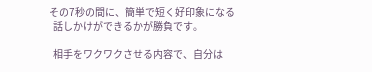その7秒の間に、簡単で短く好印象になる
  話しかけができるかが勝負です。

  相手をワクワクさせる内容で、自分は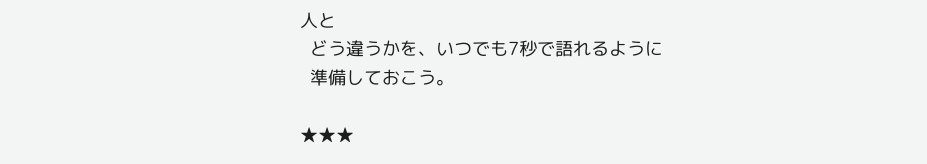人と
  どう違うかを、いつでも7秒で語れるように
  準備しておこう。

★★★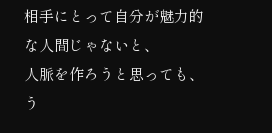相手にとって自分が魅力的な人間じゃないと、
人脈を作ろうと思っても、う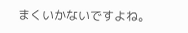まくいかないですよね。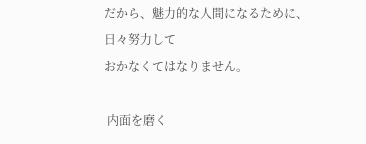だから、魅力的な人間になるために、日々努力して
おかなくてはなりません。

 内面を磨く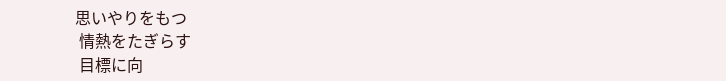思いやりをもつ
 情熱をたぎらす
 目標に向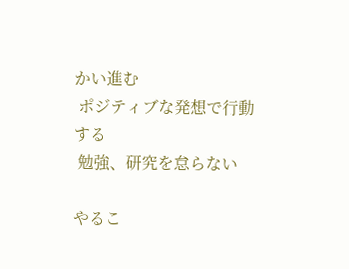かい進む
 ポジティブな発想で行動する
 勉強、研究を怠らない

やるこ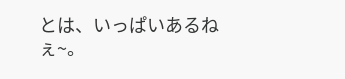とは、いっぱいあるねぇ~。